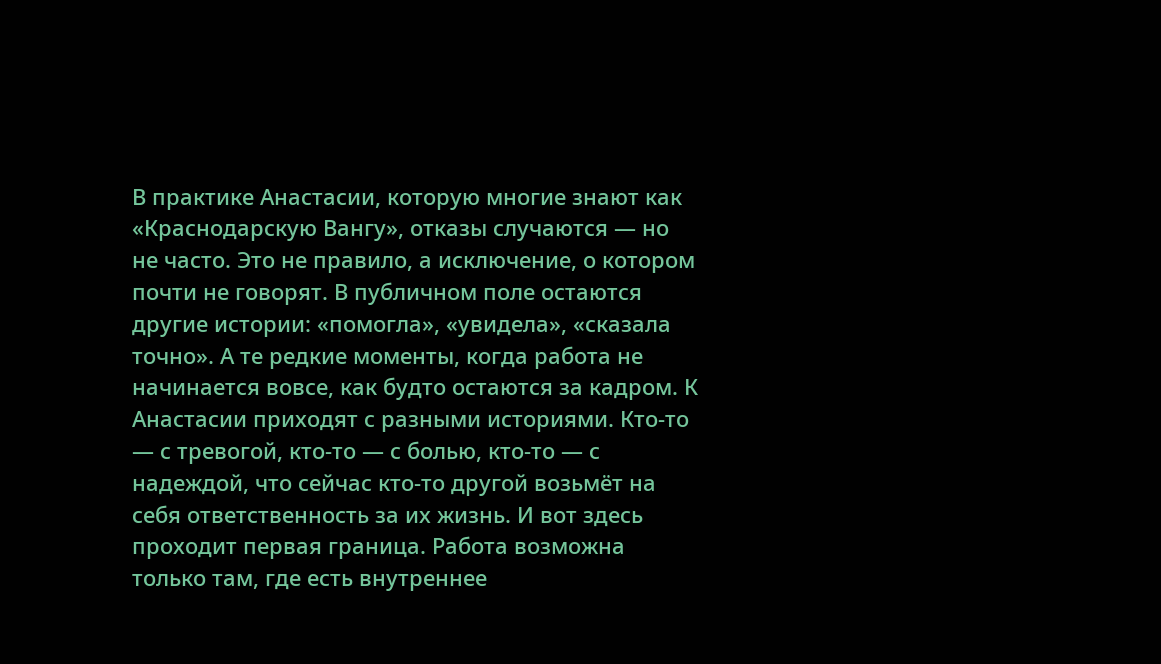В практике Анастасии, которую многие знают как «Краснодарскую Вангу», отказы случаются — но не часто. Это не правило, а исключение, о котором почти не говорят. В публичном поле остаются другие истории: «помогла», «увидела», «сказала точно». А те редкие моменты, когда работа не начинается вовсе, как будто остаются за кадром. К Анастасии приходят с разными историями. Кто-то — с тревогой, кто-то — с болью, кто-то — с надеждой, что сейчас кто-то другой возьмёт на себя ответственность за их жизнь. И вот здесь проходит первая граница. Работа возможна только там, где есть внутреннее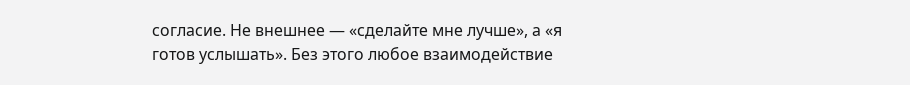согласие. Не внешнее — «сделайте мне лучше», а «я готов услышать». Без этого любое взаимодействие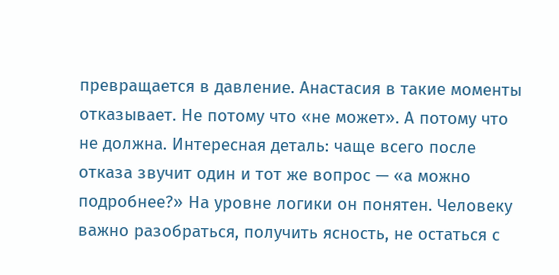превращается в давление. Анастасия в такие моменты отказывает. Не потому что «не может». А потому что не должна. Интересная деталь: чаще всего после отказа звучит один и тот же вопрос — «а можно подробнее?» На уровне логики он понятен. Человеку важно разобраться, получить ясность, не остаться с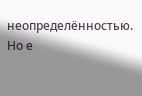неопределённостью. Но е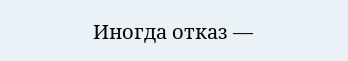Иногда отказ —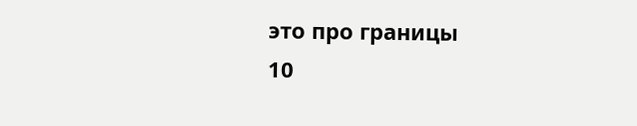это про границы
10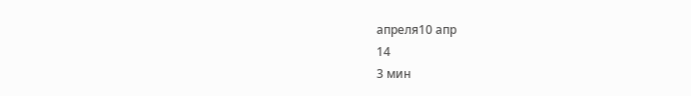апреля10 апр
14
3 мин